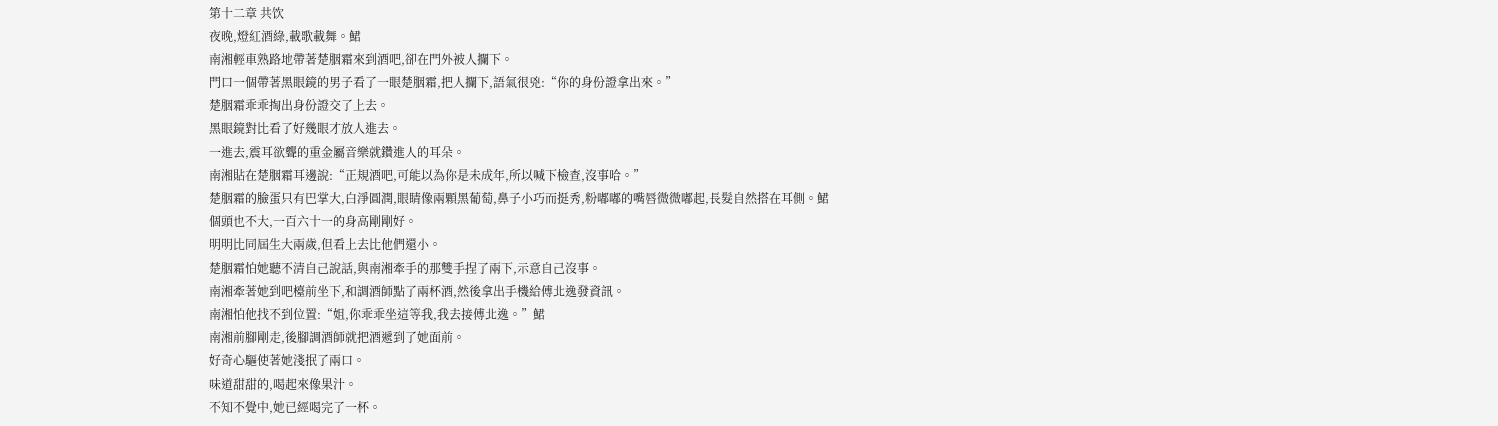第十二章 共饮
夜晚,燈紅酒綠,載歌載舞。鮶
南湘輕車熟路地帶著楚胭霜來到酒吧,卻在門外被人攔下。
門口一個帶著黑眼鏡的男子看了一眼楚胭霜,把人攔下,語氣很兇:“你的身份證拿出來。”
楚胭霜乖乖掏出身份證交了上去。
黑眼鏡對比看了好幾眼才放人進去。
一進去,震耳欲聾的重金屬音樂就鑽進人的耳朵。
南湘貼在楚胭霜耳邊說:“正規酒吧,可能以為你是未成年,所以喊下檢查,沒事哈。”
楚胭霜的臉蛋只有巴掌大,白淨圓潤,眼睛像兩顆黑葡萄,鼻子小巧而挺秀,粉嘟嘟的嘴唇微微嘟起,長髮自然搭在耳側。鮶
個頭也不大,一百六十一的身高剛剛好。
明明比同屆生大兩歲,但看上去比他們還小。
楚胭霜怕她聽不清自己說話,與南湘牽手的那雙手捏了兩下,示意自己沒事。
南湘牽著她到吧檯前坐下,和調酒師點了兩杯酒,然後拿出手機給傅北逸發資訊。
南湘怕他找不到位置:“姐,你乖乖坐這等我,我去接傅北逸。”鮶
南湘前腳剛走,後腳調酒師就把酒遞到了她面前。
好奇心驅使著她淺抿了兩口。
味道甜甜的,喝起來像果汁。
不知不覺中,她已經喝完了一杯。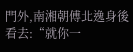門外,南湘朝傅北逸身後看去:“就你一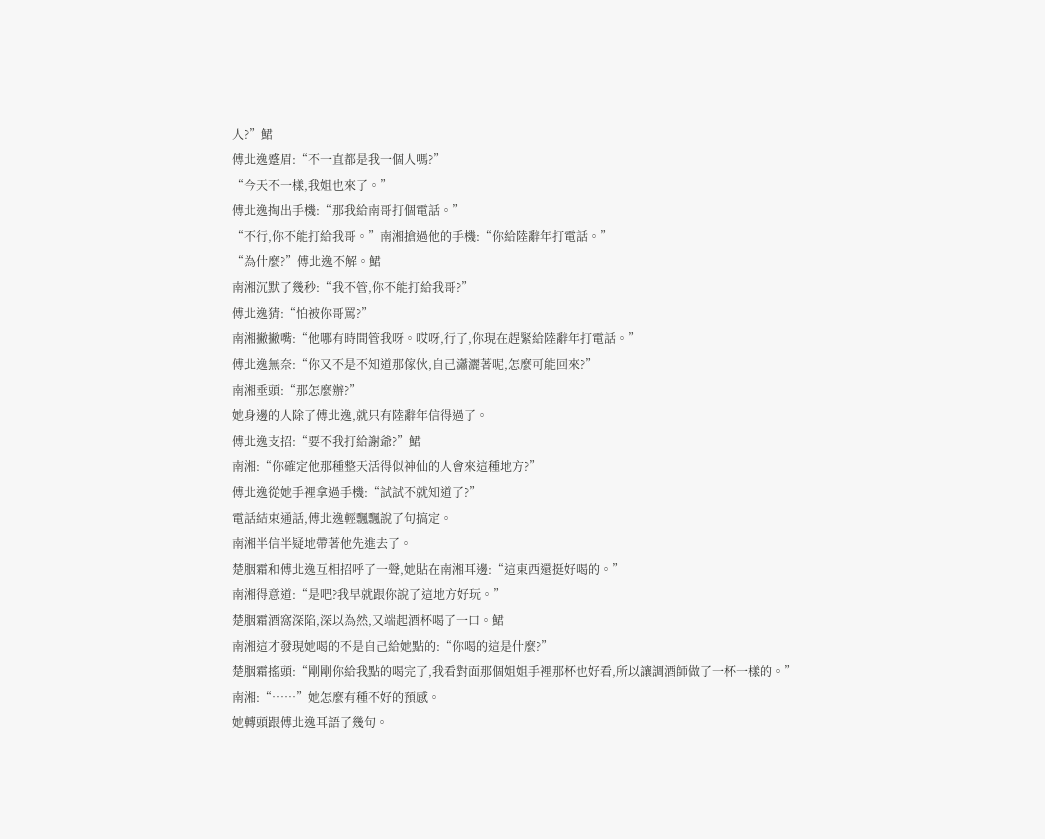人?”鮶
傅北逸蹙眉:“不一直都是我一個人嗎?”
“今天不一樣,我姐也來了。”
傅北逸掏出手機:“那我給南哥打個電話。”
“不行,你不能打給我哥。”南湘搶過他的手機:“你給陸辭年打電話。”
“為什麼?”傅北逸不解。鮶
南湘沉默了幾秒:“我不管,你不能打給我哥?”
傅北逸猜:“怕被你哥罵?”
南湘撇撇嘴:“他哪有時間管我呀。哎呀,行了,你現在趕緊給陸辭年打電話。”
傅北逸無奈:“你又不是不知道那傢伙,自己瀟灑著呢,怎麼可能回來?”
南湘垂頭:“那怎麼辦?”
她身邊的人除了傅北逸,就只有陸辭年信得過了。
傅北逸支招:“要不我打給謝爺?”鮶
南湘:“你確定他那種整天活得似神仙的人會來這種地方?”
傅北逸從她手裡拿過手機:“試試不就知道了?”
電話結束通話,傅北逸輕飄飄說了句搞定。
南湘半信半疑地帶著他先進去了。
楚胭霜和傅北逸互相招呼了一聲,她貼在南湘耳邊:“這東西還挺好喝的。”
南湘得意道:“是吧?我早就跟你說了這地方好玩。”
楚胭霜酒窩深陷,深以為然,又端起酒杯喝了一口。鮶
南湘這才發現她喝的不是自己給她點的:“你喝的這是什麼?”
楚胭霜搖頭:“剛剛你給我點的喝完了,我看對面那個姐姐手裡那杯也好看,所以讓調酒師做了一杯一樣的。”
南湘:“……”她怎麼有種不好的預感。
她轉頭跟傅北逸耳語了幾句。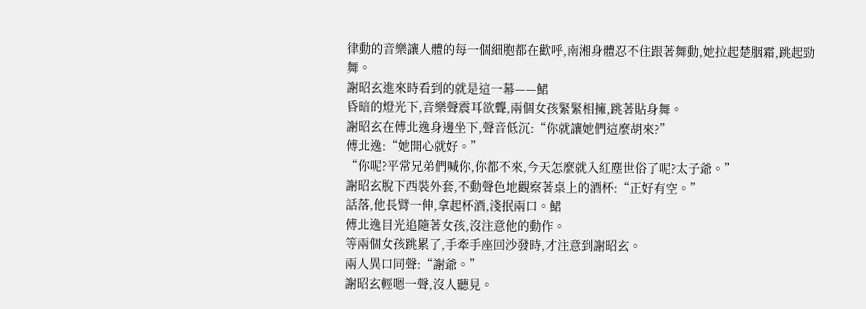律動的音樂讓人體的每一個細胞都在歡呼,南湘身體忍不住跟著舞動,她拉起楚胭霜,跳起勁舞。
謝昭玄進來時看到的就是這一幕——鮶
昏暗的燈光下,音樂聲震耳欲聾,兩個女孩緊緊相擁,跳著貼身舞。
謝昭玄在傅北逸身邊坐下,聲音低沉:“你就讓她們這麼胡來?”
傅北逸:“她開心就好。”
“你呢?平常兄弟們喊你,你都不來,今天怎麼就入紅塵世俗了呢?太子爺。”
謝昭玄脫下西裝外套,不動聲色地觀察著桌上的酒杯:“正好有空。”
話落,他長臂一伸,拿起杯酒,淺抿兩口。鮶
傅北逸目光追隨著女孩,沒注意他的動作。
等兩個女孩跳累了,手牽手座回沙發時,才注意到謝昭玄。
兩人異口同聲:“謝爺。”
謝昭玄輕嗯一聲,沒人聽見。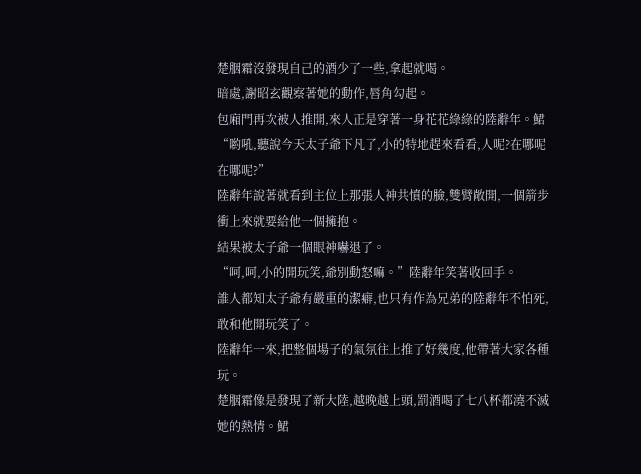楚胭霜沒發現自己的酒少了一些,拿起就喝。
暗處,謝昭玄觀察著她的動作,唇角勾起。
包廂門再次被人推開,來人正是穿著一身花花綠綠的陸辭年。鮶
“喲吼,聽說今天太子爺下凡了,小的特地趕來看看,人呢?在哪呢在哪呢?”
陸辭年說著就看到主位上那張人神共憤的臉,雙臂敞開,一個箭步衝上來就要給他一個擁抱。
結果被太子爺一個眼神嚇退了。
“呵,呵,小的開玩笑,爺別動怒嘛。”陸辭年笑著收回手。
誰人都知太子爺有嚴重的潔癖,也只有作為兄弟的陸辭年不怕死,敢和他開玩笑了。
陸辭年一來,把整個場子的氣氛往上推了好幾度,他帶著大家各種玩。
楚胭霜像是發現了新大陸,越晚越上頭,罰酒喝了七八杯都澆不滅她的熱情。鮶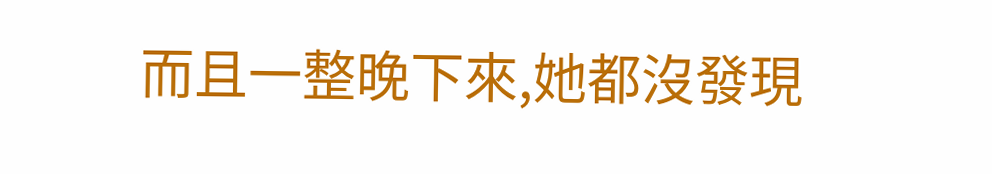而且一整晚下來,她都沒發現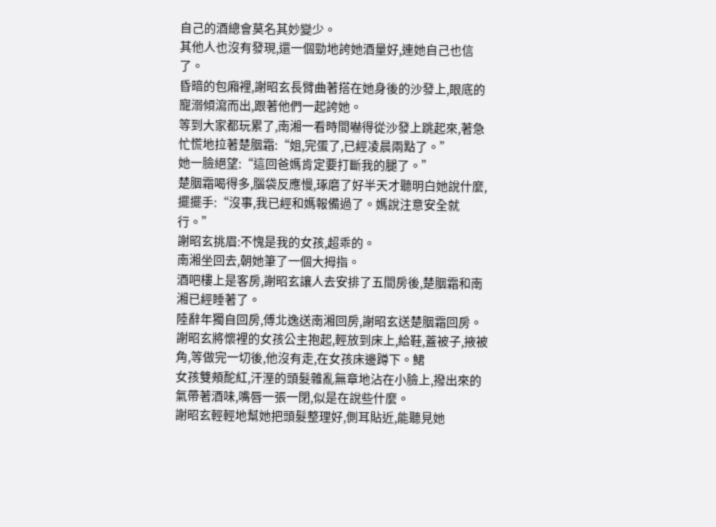自己的酒總會莫名其妙變少。
其他人也沒有發現,還一個勁地誇她酒量好,連她自己也信了。
昏暗的包廂裡,謝昭玄長臂曲著搭在她身後的沙發上,眼底的寵溺傾瀉而出,跟著他們一起誇她。
等到大家都玩累了,南湘一看時間嚇得從沙發上跳起來,著急忙慌地拉著楚胭霜:“姐,完蛋了,已經凌晨兩點了。”
她一臉絕望:“這回爸媽肯定要打斷我的腿了。”
楚胭霜喝得多,腦袋反應慢,琢磨了好半天才聽明白她說什麼,擺擺手:“沒事,我已經和媽報備過了。媽說注意安全就行。”
謝昭玄挑眉:不愧是我的女孩,超乖的。
南湘坐回去,朝她筆了一個大拇指。
酒吧樓上是客房,謝昭玄讓人去安排了五間房後,楚胭霜和南湘已經睡著了。
陸辭年獨自回房,傅北逸送南湘回房,謝昭玄送楚胭霜回房。
謝昭玄將懷裡的女孩公主抱起,輕放到床上,給鞋,蓋被子,掖被角,等做完一切後,他沒有走,在女孩床邊蹲下。鮶
女孩雙頰酡紅,汗溼的頭髮雜亂無章地沾在小臉上,撥出來的氣帶著酒味,嘴唇一張一閉,似是在說些什麼。
謝昭玄輕輕地幫她把頭髮整理好,側耳貼近,能聽見她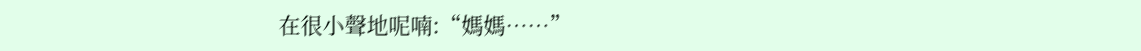在很小聲地呢喃:“媽媽……”